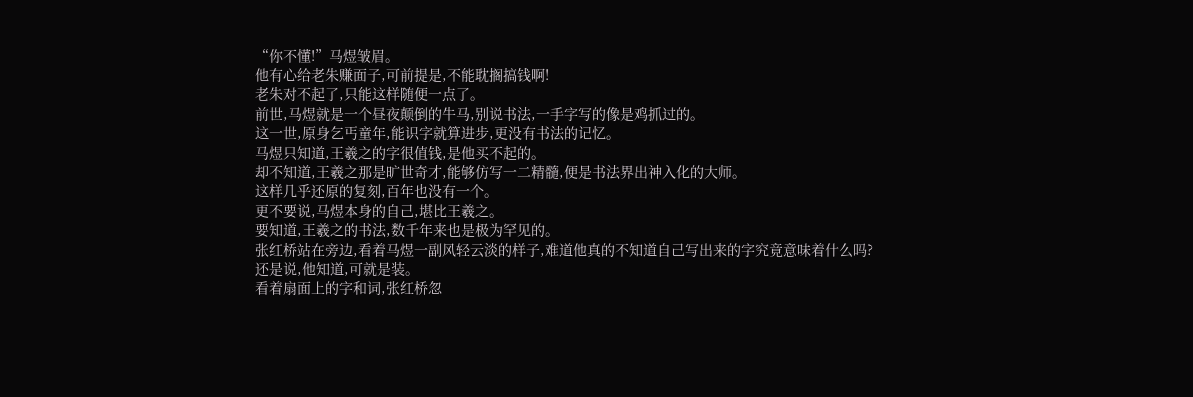“你不懂!”马煜皱眉。
他有心给老朱赚面子,可前提是,不能耽搁搞钱啊!
老朱对不起了,只能这样随便一点了。
前世,马煜就是一个昼夜颠倒的牛马,别说书法,一手字写的像是鸡抓过的。
这一世,原身乞丐童年,能识字就算进步,更没有书法的记忆。
马煜只知道,王羲之的字很值钱,是他买不起的。
却不知道,王羲之那是旷世奇才,能够仿写一二精髓,便是书法界出神入化的大师。
这样几乎还原的复刻,百年也没有一个。
更不要说,马煜本身的自己,堪比王羲之。
要知道,王羲之的书法,数千年来也是极为罕见的。
张红桥站在旁边,看着马煜一副风轻云淡的样子,难道他真的不知道自己写出来的字究竟意味着什么吗?
还是说,他知道,可就是装。
看着扇面上的字和词,张红桥忽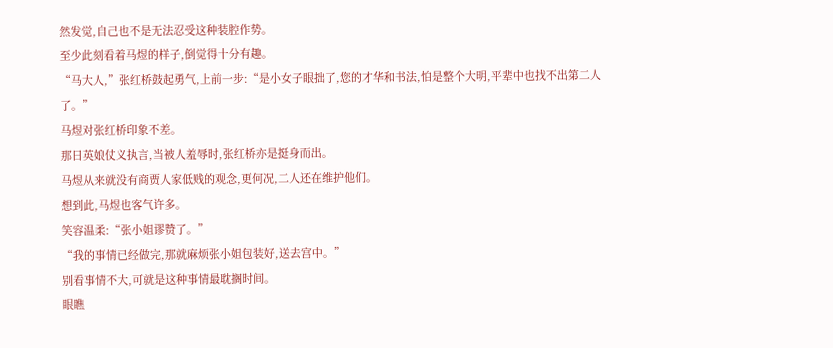然发觉,自己也不是无法忍受这种装腔作势。
至少此刻看着马煜的样子,倒觉得十分有趣。
“马大人,”张红桥鼓起勇气,上前一步:“是小女子眼拙了,您的才华和书法,怕是整个大明,平辈中也找不出第二人了。”
马煜对张红桥印象不差。
那日英娘仗义执言,当被人羞辱时,张红桥亦是挺身而出。
马煜从来就没有商贾人家低贱的观念,更何况,二人还在维护他们。
想到此,马煜也客气许多。
笑容温柔:“张小姐谬赞了。”
“我的事情已经做完,那就麻烦张小姐包装好,送去宫中。”
别看事情不大,可就是这种事情最耽搁时间。
眼瞧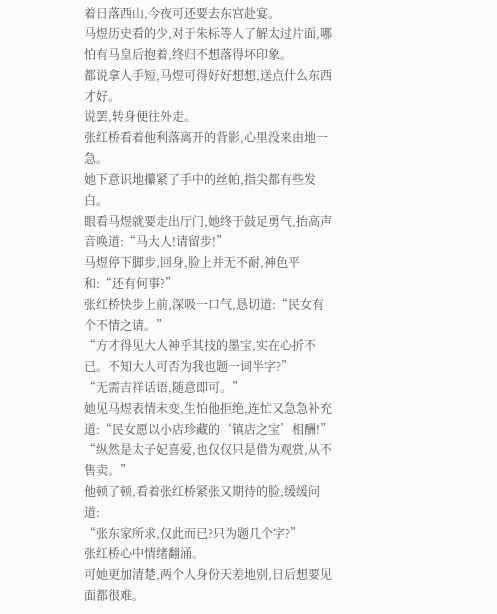着日落西山,今夜可还要去东宫赴宴。
马煜历史看的少,对于朱标等人了解太过片面,哪怕有马皇后抱着,终归不想落得坏印象。
都说拿人手短,马煜可得好好想想,送点什么东西才好。
说罢,转身便往外走。
张红桥看着他利落离开的背影,心里没来由地一急。
她下意识地攥紧了手中的丝帕,指尖都有些发白。
眼看马煜就要走出厅门,她终于鼓足勇气,抬高声音唤道:“马大人!请留步!”
马煜停下脚步,回身,脸上并无不耐,神色平和:“还有何事?”
张红桥快步上前,深吸一口气,恳切道:“民女有个不情之请。”
“方才得见大人神乎其技的墨宝,实在心折不已。不知大人可否为我也题一词半字?”
“无需吉祥话语,随意即可。”
她见马煜表情未变,生怕他拒绝,连忙又急急补充道:“民女愿以小店珍藏的‘镇店之宝’相酬!”
“纵然是太子妃喜爱,也仅仅只是借为观赏,从不售卖。”
他顿了顿,看着张红桥紧张又期待的脸,缓缓问道:
“张东家所求,仅此而已?只为题几个字?”
张红桥心中情绪翻涌。
可她更加清楚,两个人身份天差地别,日后想要见面都很难。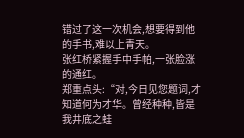错过了这一次机会,想要得到他的手书,难以上青天。
张红桥紧握手中手帕,一张脸涨的通红。
郑重点头:“对,今日见您题词,才知道何为才华。曾经种种,皆是我井底之蛙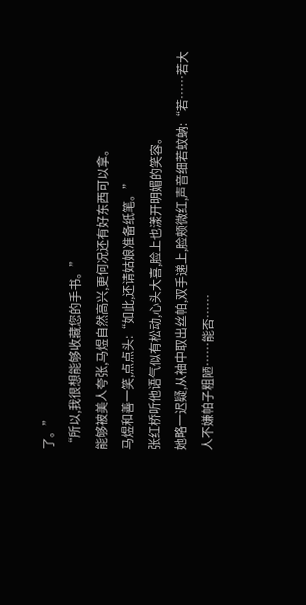了。”
“所以,我很想能够收藏您的手书。”
能够被美人夸张,马煜自然高兴,更何况还有好东西可以拿。
马煜和善一笑,点点头:“如此,还请姑娘准备纸笔。”
张红桥听他语气似有松动,心头大喜,脸上也漾开明媚的笑容。
她略一迟疑,从袖中取出丝帕,双手递上,脸颊微红,声音细若蚊蚋:“若……若大人不嫌帕子粗陋……能否……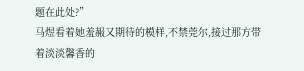题在此处?”
马煜看着她羞赧又期待的模样,不禁莞尔,接过那方带着淡淡馨香的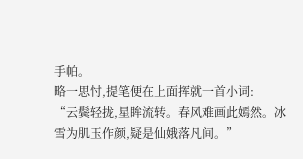手帕。
略一思忖,提笔便在上面挥就一首小词:
“云鬓轻拢,星眸流转。春风难画此嫣然。冰雪为肌玉作颜,疑是仙娥落凡间。”